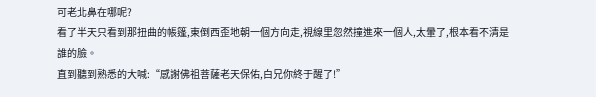可老北鼻在哪呢?
看了半天只看到那扭曲的帳篷,東倒西歪地朝一個方向走,視線里忽然撞進來一個人,太暈了,根本看不清是誰的臉。
直到聽到熟悉的大喊:“感謝佛祖菩薩老天保佑,白兄你終于醒了!”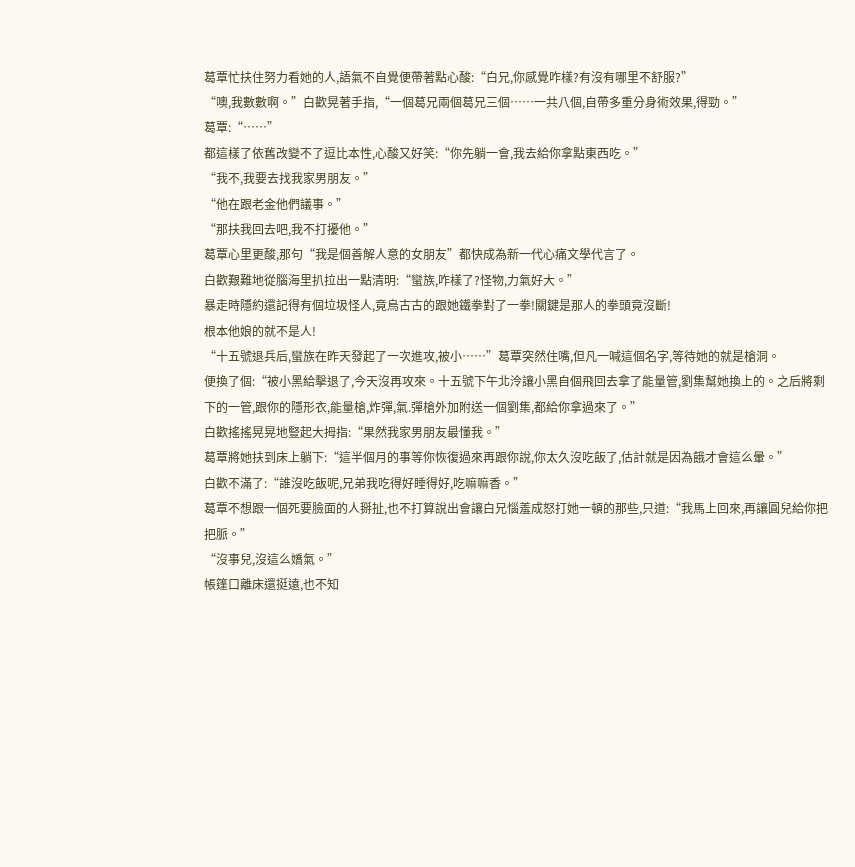葛覃忙扶住努力看她的人,語氣不自覺便帶著點心酸:“白兄,你感覺咋樣?有沒有哪里不舒服?”
“噢,我數數啊。”白歡晃著手指,“一個葛兄兩個葛兄三個……一共八個,自帶多重分身術效果,得勁。”
葛覃:“……”
都這樣了依舊改變不了逗比本性,心酸又好笑:“你先躺一會,我去給你拿點東西吃。”
“我不,我要去找我家男朋友。”
“他在跟老金他們議事。”
“那扶我回去吧,我不打擾他。”
葛覃心里更酸,那句“我是個善解人意的女朋友”都快成為新一代心痛文學代言了。
白歡艱難地從腦海里扒拉出一點清明:“蠻族,咋樣了?怪物,力氣好大。”
暴走時隱約還記得有個垃圾怪人,竟烏古古的跟她鐵拳對了一拳!關鍵是那人的拳頭竟沒斷!
根本他娘的就不是人!
“十五號退兵后,蠻族在昨天發起了一次進攻,被小……”葛覃突然住嘴,但凡一喊這個名字,等待她的就是槍洞。
便換了個:“被小黑給擊退了,今天沒再攻來。十五號下午北泠讓小黑自個飛回去拿了能量管,劉集幫她換上的。之后將剩下的一管,跟你的隱形衣,能量槍,炸彈,氣.彈槍外加附送一個劉集,都給你拿過來了。”
白歡搖搖晃晃地豎起大拇指:“果然我家男朋友最懂我。”
葛覃將她扶到床上躺下:“這半個月的事等你恢復過來再跟你說,你太久沒吃飯了,估計就是因為餓才會這么暈。”
白歡不滿了:“誰沒吃飯呢,兄弟我吃得好睡得好,吃嘛嘛香。”
葛覃不想跟一個死要臉面的人掰扯,也不打算說出會讓白兄惱羞成怒打她一頓的那些,只道:“我馬上回來,再讓圓兒給你把把脈。”
“沒事兒,沒這么嬌氣。”
帳篷口離床還挺遠,也不知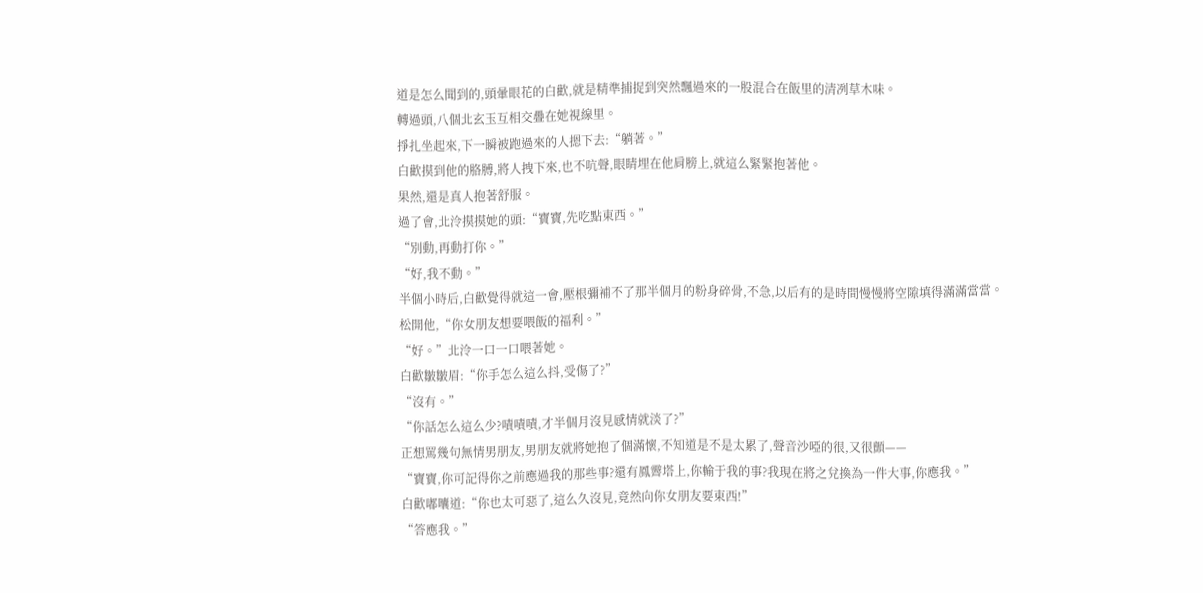道是怎么聞到的,頭暈眼花的白歡,就是精準捕捉到突然飄過來的一股混合在飯里的清冽草木味。
轉過頭,八個北玄玉互相交疊在她視線里。
掙扎坐起來,下一瞬被跑過來的人摁下去:“躺著。”
白歡摸到他的胳膊,將人拽下來,也不吭聲,眼睛埋在他肩膀上,就這么緊緊抱著他。
果然,還是真人抱著舒服。
過了會,北泠摸摸她的頭:“寶寶,先吃點東西。”
“別動,再動打你。”
“好,我不動。”
半個小時后,白歡覺得就這一會,壓根彌補不了那半個月的粉身碎骨,不急,以后有的是時間慢慢將空隙填得滿滿當當。
松開他,“你女朋友想要喂飯的福利。”
“好。”北泠一口一口喂著她。
白歡皺皺眉:“你手怎么這么抖,受傷了?”
“沒有。”
“你話怎么這么少?嘖嘖嘖,才半個月沒見感情就淡了?”
正想罵幾句無情男朋友,男朋友就將她抱了個滿懷,不知道是不是太累了,聲音沙啞的很,又很顫——
“寶寶,你可記得你之前應過我的那些事?還有鳳霽塔上,你輸于我的事?我現在將之兌換為一件大事,你應我。”
白歡嘟囔道:“你也太可惡了,這么久沒見,竟然向你女朋友要東西!”
“答應我。”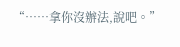“……拿你沒辦法,說吧。”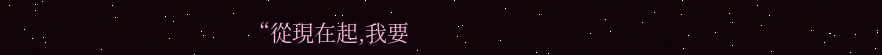“從現在起,我要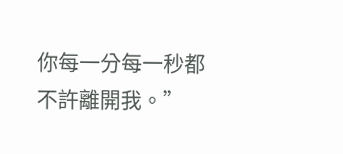你每一分每一秒都不許離開我。”